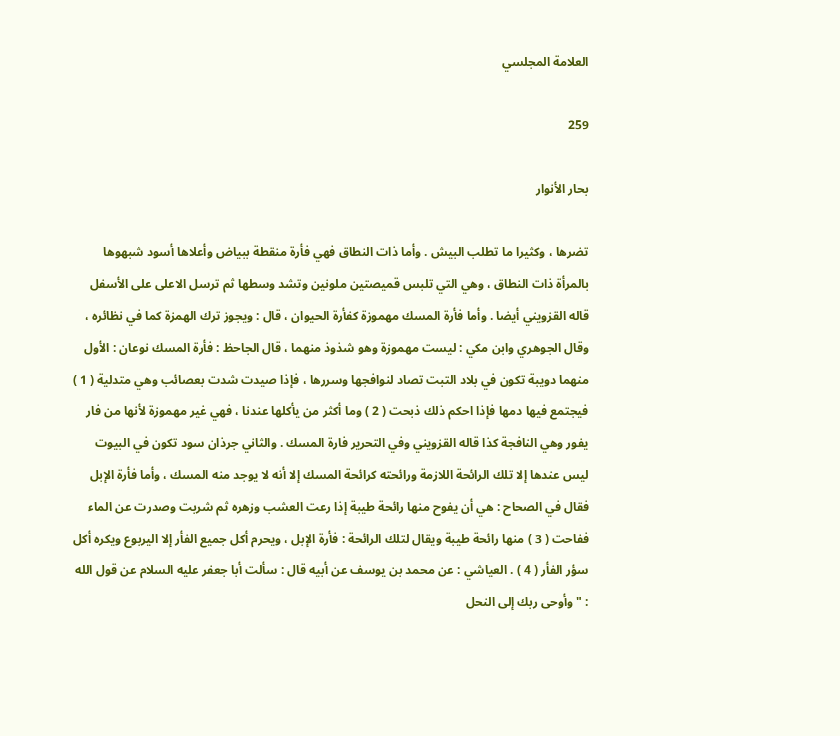العلامة المجلسي

259

بحار الأنوار

تضرها ، وكثيرا ما تطلب البيش . وأما ذات النطاق فهي فأرة منقطة ببياض وأعلاها أسود شبهوها بالمرأة ذات النطاق ، وهي التي تلبس قميصتين ملونين وتشد وسطها ثم ترسل الاعلى على الأسفل قاله القزويني أيضا . وأما فأرة المسك مهموزة كفأرة الحيوان ، قال : ويجوز ترك الهمزة كما في نظائره ، وقال الجوهري وابن مكي : ليست مهموزة وهو شذوذ منهما ، قال الجاحظ : فأرة المسك نوعان : الأول منهما دويبة تكون في بلاد التبت تصاد لنوافجها وسررها ، فإذا صيدت شدت بعصائب وهي متدلية ( 1 ) فيجتمع فيها دمها فإذا احكم ذلك ذبحت ( 2 ) وما أكثر من يأكلها عندنا ، فهي غير مهموزة لأنها من فار يفور وهي النافجة كذا قاله القزويني وفي التحرير فارة المسك . والثاني جرذان سود تكون في البيوت ليس عندها إلا تلك الرائحة اللازمة ورائحته كرائحة المسك إلا أنه لا يوجد منه المسك ، وأما فأرة الإبل فقال في الصحاح : هي أن يفوح منها رائحة طيبة إذا رعت العشب وزهره ثم شربت وصدرت عن الماء ففاحت ( 3 ) منها رائحة طيبة ويقال لتلك الرائحة : فأرة الإبل ، ويحرم أكل جميع الفأر إلا اليربوع ويكره أكل سؤر الفأر ( 4 ) . العياشي : عن محمد بن يوسف عن أبيه قال : سألت أبا جعفر عليه السلام عن قول الله : " وأوحى ربك إلى النحل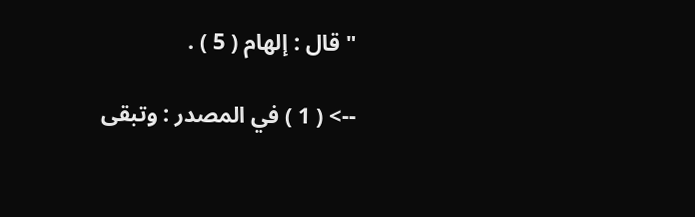" قال : إلهام ( 5 ) .

--> ( 1 ) في المصدر : وتبقى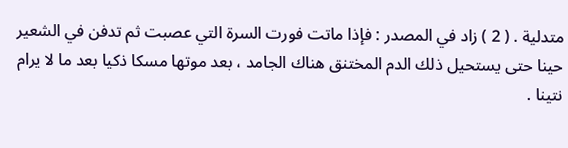متدلية . ( 2 ) زاد في المصدر : فإذا ماتت فورت السرة التي عصبت ثم تدفن في الشعير حينا حتى يستحيل ذلك الدم المختنق هناك الجامد ، بعد موتها مسكا ذكيا بعد ما لا يرام نتينا .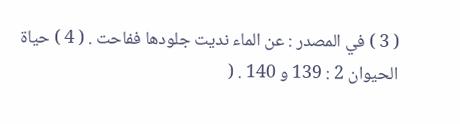( 3 ) في المصدر : عن الماء نديت جلودها ففاحت . ( 4 ) حياة الحيوان 2 : 139 و 140 . (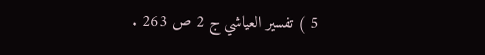5 ) تفسير العياشي ج 2 ص 263 .